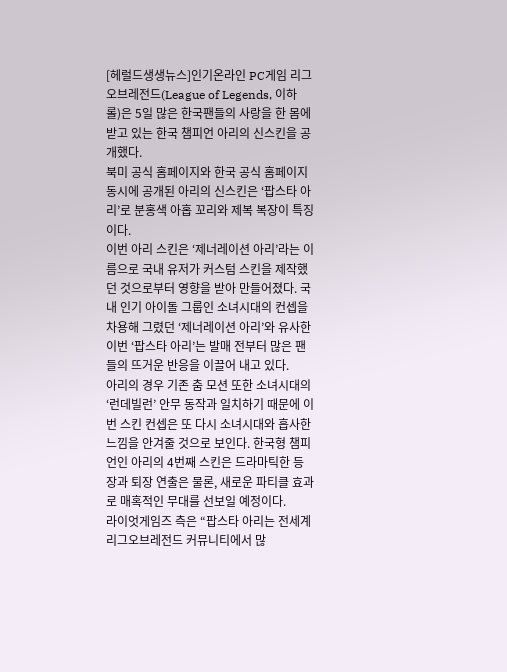[헤럴드생생뉴스]인기온라인 PC게임 리그오브레전드(League of Legends, 이하 롤)은 5일 많은 한국팬들의 사랑을 한 몸에 받고 있는 한국 챔피언 아리의 신스킨을 공개했다.
북미 공식 홈페이지와 한국 공식 홈페이지 동시에 공개된 아리의 신스킨은 ‘팝스타 아리’로 분홍색 아홉 꼬리와 제복 복장이 특징이다.
이번 아리 스킨은 ‘제너레이션 아리’라는 이름으로 국내 유저가 커스텀 스킨을 제작했던 것으로부터 영향을 받아 만들어졌다. 국내 인기 아이돌 그룹인 소녀시대의 컨셉을 차용해 그렸던 ‘제너레이션 아리’와 유사한 이번 ‘팝스타 아리’는 발매 전부터 많은 팬들의 뜨거운 반응을 이끌어 내고 있다.
아리의 경우 기존 춤 모션 또한 소녀시대의 ‘런데빌런’ 안무 동작과 일치하기 때문에 이번 스킨 컨셉은 또 다시 소녀시대와 흡사한 느낌을 안겨줄 것으로 보인다. 한국형 챔피언인 아리의 4번째 스킨은 드라마틱한 등장과 퇴장 연출은 물론, 새로운 파티클 효과로 매혹적인 무대를 선보일 예정이다.
라이엇게임즈 측은 “팝스타 아리는 전세계 리그오브레전드 커뮤니티에서 많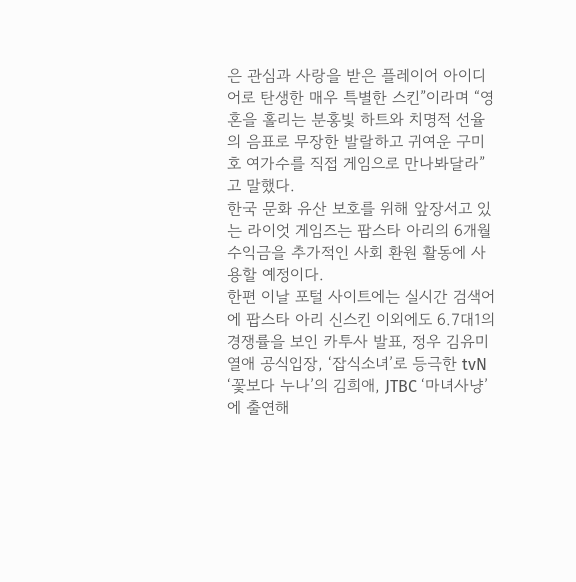은 관심과 사랑을 받은 플레이어 아이디어로 탄생한 매우 특별한 스킨”이라며 “영혼을 홀리는 분홍빛 하트와 치명적 선율의 음표로 무장한 발랄하고 귀여운 구미호 여가수를 직접 게임으로 만나봐달라”고 말했다.
한국 문화 유산 보호를 위해 앞장서고 있는 라이엇 게임즈는 팝스타 아리의 6개월 수익금을 추가적인 사회 환원 활동에 사용할 예정이다.
한편 이날 포털 사이트에는 실시간 검색어에 팝스타 아리 신스킨 이외에도 6.7대1의 경쟁률을 보인 카투사 발표, 정우 김유미 열애 공식입장, ‘잡식소녀’로 등극한 tvN ‘꽃보다 누나’의 김희애, JTBC ‘마녀사냥’에 출연해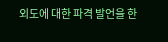외도에 대한 파격 발언을 한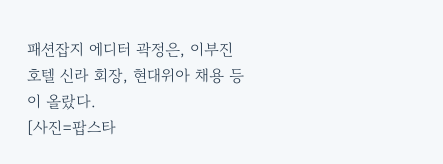패션잡지 에디터 곽정은, 이부진 호텔 신라 회장, 현대위아 채용 등이 올랐다.
[사진=팝스타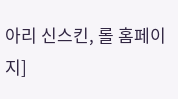아리 신스킨, 롤 홈페이지]